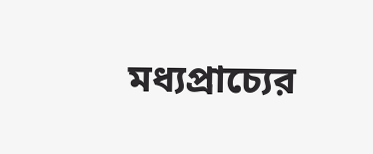মধ্যপ্রাচ্যের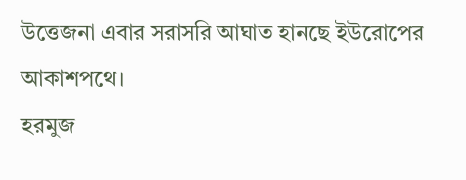উত্তেজনা এবার সরাসরি আঘাত হানছে ইউরোপের আকাশপথে।
হরমুজ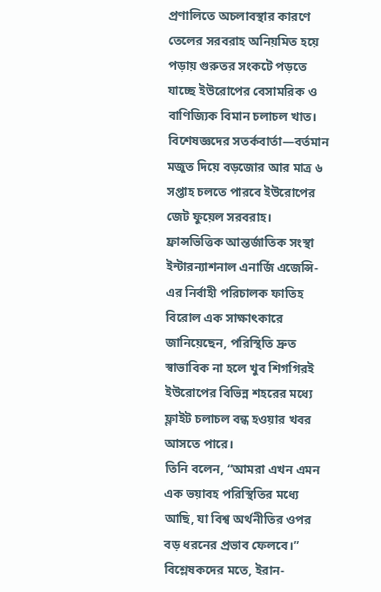প্রণালিতে অচলাবস্থার কারণে তেলের সরবরাহ অনিয়মিত হয়ে পড়ায় গুরুতর সংকটে পড়তে যাচ্ছে ইউরোপের বেসামরিক ও বাণিজ্যিক বিমান চলাচল খাত।
বিশেষজ্ঞদের সতর্কবার্তা—বর্তমান মজুত দিয়ে বড়জোর আর মাত্র ৬ সপ্তাহ চলতে পারবে ইউরোপের জেট ফুয়েল সরবরাহ।
ফ্রান্সভিত্তিক আন্তর্জাতিক সংস্থা ইন্টারন্যাশনাল এনার্জি এজেন্সি-এর নির্বাহী পরিচালক ফাতিহ বিরোল এক সাক্ষাৎকারে জানিয়েছেন, পরিস্থিতি দ্রুত স্বাভাবিক না হলে খুব শিগগিরই ইউরোপের বিভিন্ন শহরের মধ্যে ফ্লাইট চলাচল বন্ধ হওয়ার খবর আসতে পারে।
তিনি বলেন, “আমরা এখন এমন এক ভয়াবহ পরিস্থিতির মধ্যে আছি, যা বিশ্ব অর্থনীতির ওপর বড় ধরনের প্রভাব ফেলবে।”
বিশ্লেষকদের মতে, ইরান-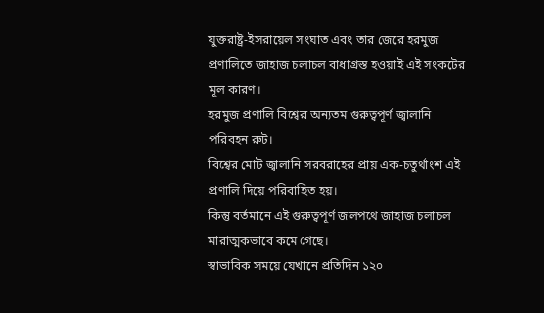যুক্তরাষ্ট্র-ইসরায়েল সংঘাত এবং তার জেরে হরমুজ প্রণালিতে জাহাজ চলাচল বাধাগ্রস্ত হওয়াই এই সংকটের মূল কারণ।
হরমুজ প্রণালি বিশ্বের অন্যতম গুরুত্বপূর্ণ জ্বালানি পরিবহন রুট।
বিশ্বের মোট জ্বালানি সরবরাহের প্রায় এক-চতুর্থাংশ এই প্রণালি দিয়ে পরিবাহিত হয়।
কিন্তু বর্তমানে এই গুরুত্বপূর্ণ জলপথে জাহাজ চলাচল মারাত্মকভাবে কমে গেছে।
স্বাভাবিক সময়ে যেখানে প্রতিদিন ১২০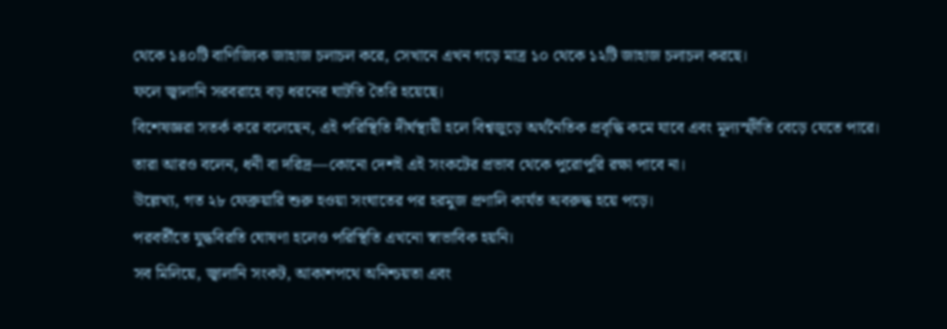থেকে ১৪০টি বাণিজ্যিক জাহাজ চলাচল করে, সেখানে এখন গড়ে মাত্র ১০ থেকে ১২টি জাহাজ চলাচল করছে।
ফলে জ্বালানি সরবরাহে বড় ধরনের ঘাটতি তৈরি হয়েছে।
বিশেষজ্ঞরা সতর্ক করে বলেছেন, এই পরিস্থিতি দীর্ঘস্থায়ী হলে বিশ্বজুড়ে অর্থনৈতিক প্রবৃদ্ধি কমে যাবে এবং মূল্যস্ফীতি বেড়ে যেতে পারে।
তারা আরও বলেন, ধনী বা দরিদ্র—কোনো দেশই এই সংকটের প্রভাব থেকে পুরোপুরি রক্ষা পাবে না।
উল্লেখ্য, গত ২৮ ফেব্রুয়ারি শুরু হওয়া সংঘাতের পর হরমুজ প্রণালি কার্যত অবরুদ্ধ হয়ে পড়ে।
পরবর্তীতে যুদ্ধবিরতি ঘোষণা হলেও পরিস্থিতি এখনো স্বাভাবিক হয়নি।
সব মিলিয়ে, জ্বালানি সংকট, আকাশপথে অনিশ্চয়তা এবং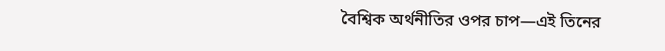বৈশ্বিক অর্থনীতির ওপর চাপ—এই তিনের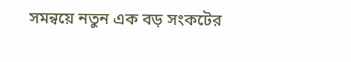সমন্বয়ে নতুন এক বড় সংকটের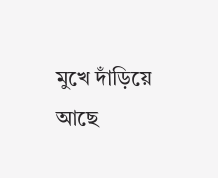মুখে দাঁড়িয়ে আছে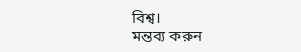বিশ্ব।
মন্তব্য করুন